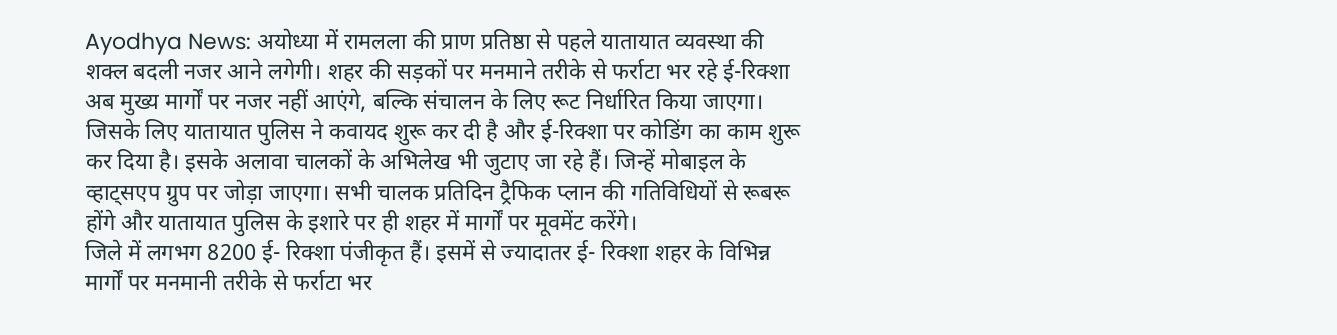Ayodhya News: अयोध्या में रामलला की प्राण प्रतिष्ठा से पहले यातायात व्यवस्था की शक्ल बदली नजर आने लगेगी। शहर की सड़कों पर मनमाने तरीके से फर्राटा भर रहे ई-रिक्शा अब मुख्य मार्गों पर नजर नहीं आएंगे, बल्कि संचालन के लिए रूट निर्धारित किया जाएगा। जिसके लिए यातायात पुलिस ने कवायद शुरू कर दी है और ई-रिक्शा पर कोडिंग का काम शुरू कर दिया है। इसके अलावा चालकों के अभिलेख भी जुटाए जा रहे हैं। जिन्हें मोबाइल के व्हाट्सएप ग्रुप पर जोड़ा जाएगा। सभी चालक प्रतिदिन ट्रैफिक प्लान की गतिविधियों से रूबरू होंगे और यातायात पुलिस के इशारे पर ही शहर में मार्गों पर मूवमेंट करेंगे।
जिले में लगभग 8200 ई- रिक्शा पंजीकृत हैं। इसमें से ज्यादातर ई- रिक्शा शहर के विभिन्न मार्गों पर मनमानी तरीके से फर्राटा भर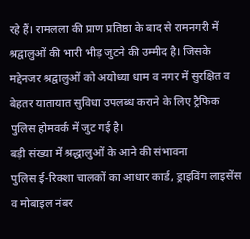रहे हैं। रामलला की प्राण प्रतिष्ठा के बाद से रामनगरी में श्रद्वालुओं की भारी भीड़ जुटने की उम्मीद है। जिसके मद्देनजर श्रद्वालुओं को अयोध्या धाम व नगर में सुरक्षित व बेहतर यातायात सुविधा उपलब्ध कराने के लिए ट्रैफिक पुलिस होमवर्क में जुट गई है।
बड़ी संख्या में श्रद्धालुओं के आने की संभावना
पुलिस ई-रिक्शा चालकों का आधार कार्ड, ड्राइविंग लाइसेंस व मोबाइल नंबर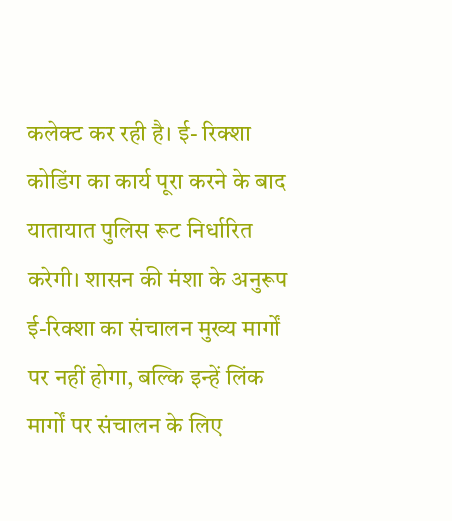कलेक्ट कर रही है। ई- रिक्शा कोडिंग का कार्य पूरा करने के बाद यातायात पुलिस रूट निर्धारित करेगी। शासन की मंशा के अनुरूप ई-रिक्शा का संचालन मुख्य मार्गों पर नहीं होगा, बल्कि इन्हें लिंक मार्गों पर संचालन के लिए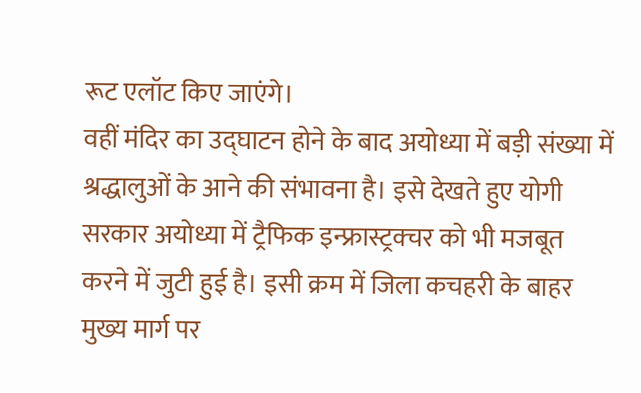रूट एलॉट किए जाएंगे।
वहीं मंदिर का उद्घाटन होने के बाद अयोध्या में बड़ी संख्या में श्रद्धालुओं के आने की संभावना है। इसे देखते हुए योगी सरकार अयोध्या में ट्रैफिक इन्फ्रास्ट्रक्चर को भी मजबूत करने में जुटी हुई है। इसी क्रम में जिला कचहरी के बाहर मुख्य मार्ग पर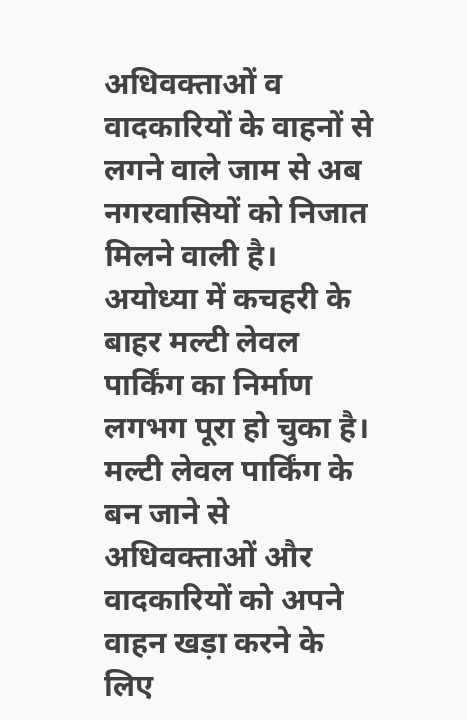अधिवक्ताओं व वादकारियों के वाहनों से लगने वाले जाम से अब नगरवासियों को निजात मिलने वाली है। अयोध्या में कचहरी के बाहर मल्टी लेवल पार्किंग का निर्माण लगभग पूरा हो चुका है। मल्टी लेवल पार्किंग के बन जाने से अधिवक्ताओं और वादकारियों को अपने वाहन खड़ा करने के लिए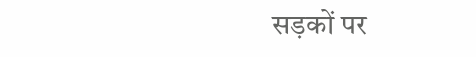सड़कों पर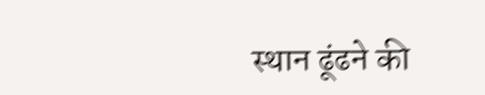स्थान ढूंढने की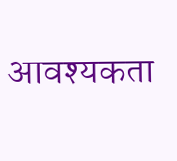आवश्यकता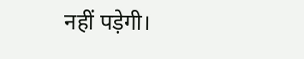नहीं पड़ेगी।